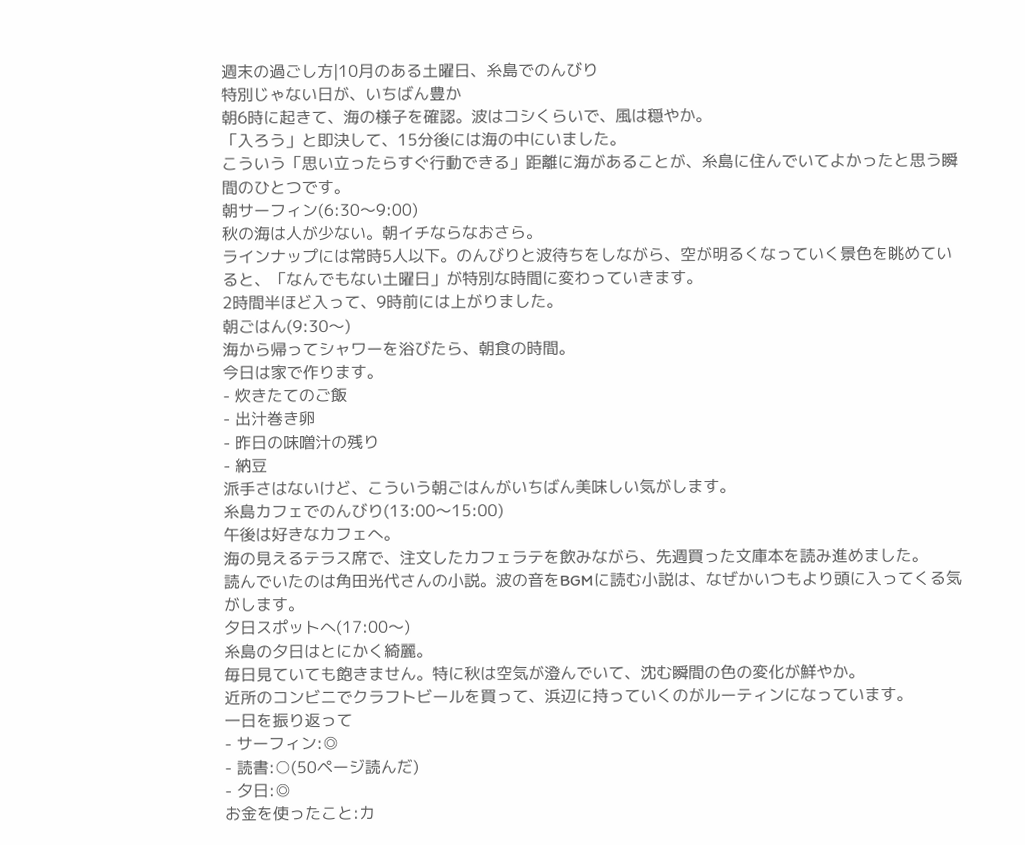週末の過ごし方|10月のある土曜日、糸島でのんびり
特別じゃない日が、いちばん豊か
朝6時に起きて、海の様子を確認。波はコシくらいで、風は穏やか。
「入ろう」と即決して、15分後には海の中にいました。
こういう「思い立ったらすぐ行動できる」距離に海があることが、糸島に住んでいてよかったと思う瞬間のひとつです。
朝サーフィン(6:30〜9:00)
秋の海は人が少ない。朝イチならなおさら。
ラインナップには常時5人以下。のんびりと波待ちをしながら、空が明るくなっていく景色を眺めていると、「なんでもない土曜日」が特別な時間に変わっていきます。
2時間半ほど入って、9時前には上がりました。
朝ごはん(9:30〜)
海から帰ってシャワーを浴びたら、朝食の時間。
今日は家で作ります。
- 炊きたてのご飯
- 出汁巻き卵
- 昨日の味噌汁の残り
- 納豆
派手さはないけど、こういう朝ごはんがいちばん美味しい気がします。
糸島カフェでのんびり(13:00〜15:00)
午後は好きなカフェへ。
海の見えるテラス席で、注文したカフェラテを飲みながら、先週買った文庫本を読み進めました。
読んでいたのは角田光代さんの小説。波の音をBGMに読む小説は、なぜかいつもより頭に入ってくる気がします。
夕日スポットへ(17:00〜)
糸島の夕日はとにかく綺麗。
毎日見ていても飽きません。特に秋は空気が澄んでいて、沈む瞬間の色の変化が鮮やか。
近所のコンビニでクラフトビールを買って、浜辺に持っていくのがルーティンになっています。
一日を振り返って
- サーフィン:◎
- 読書:○(50ページ読んだ)
- 夕日:◎
お金を使ったこと:カ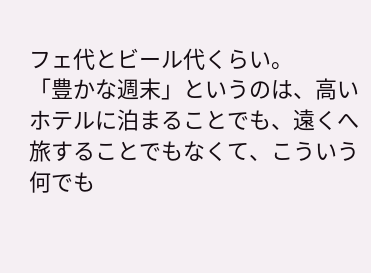フェ代とビール代くらい。
「豊かな週末」というのは、高いホテルに泊まることでも、遠くへ旅することでもなくて、こういう何でも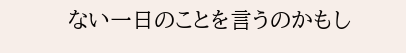ない一日のことを言うのかもし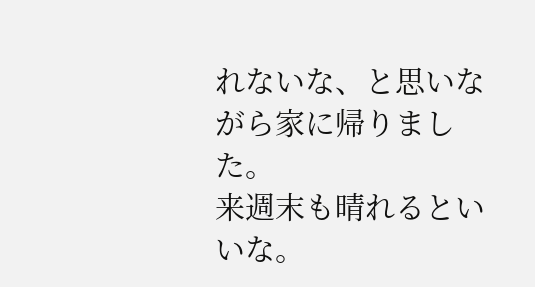れないな、と思いながら家に帰りました。
来週末も晴れるといいな。